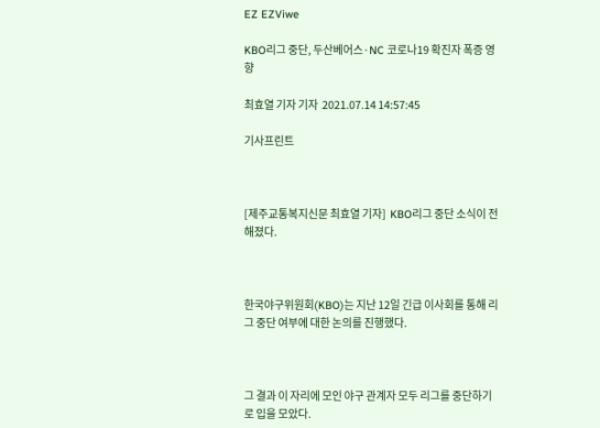EZ EZViwe

KBO리그 중단, 두산베어스·NC 코로나19 확진자 폭증 영향

최효열 기자 기자  2021.07.14 14:57:45

기사프린트



[제주교통복지신문 최효열 기자]  KBO리그 중단 소식이 전해졌다.



한국야구위원회(KBO)는 지난 12일 긴급 이사회를 통해 리그 중단 여부에 대한 논의를 진행했다.



그 결과 이 자리에 모인 야구 관계자 모두 리그를 중단하기로 입을 모았다.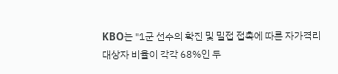KBO는 "1군 선수의 확진 및 밀접 접촉에 따른 자가격리 대상자 비율이 각각 68%인 두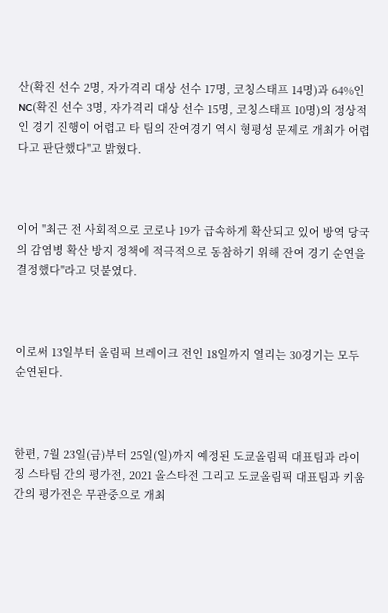산(확진 선수 2명, 자가격리 대상 선수 17명, 코칭스태프 14명)과 64%인 NC(확진 선수 3명, 자가격리 대상 선수 15명, 코칭스태프 10명)의 정상적인 경기 진행이 어렵고 타 팀의 잔여경기 역시 형평성 문제로 개최가 어렵다고 판단했다"고 밝혔다.



이어 "최근 전 사회적으로 코로나 19가 급속하게 확산되고 있어 방역 당국의 감염병 확산 방지 정책에 적극적으로 동참하기 위해 잔여 경기 순연을 결정했다"라고 덧붙였다.



이로써 13일부터 올림픽 브레이크 전인 18일까지 열리는 30경기는 모두 순연된다.



한편, 7월 23일(금)부터 25일(일)까지 예정된 도쿄올림픽 대표팀과 라이징 스타팀 간의 평가전, 2021 올스타전 그리고 도쿄올림픽 대표팀과 키움 간의 평가전은 무관중으로 개최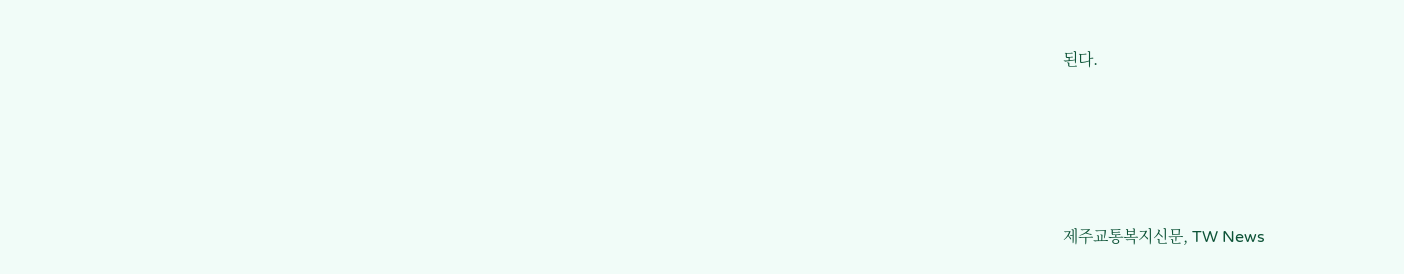된다.





제주교통복지신문, TW News